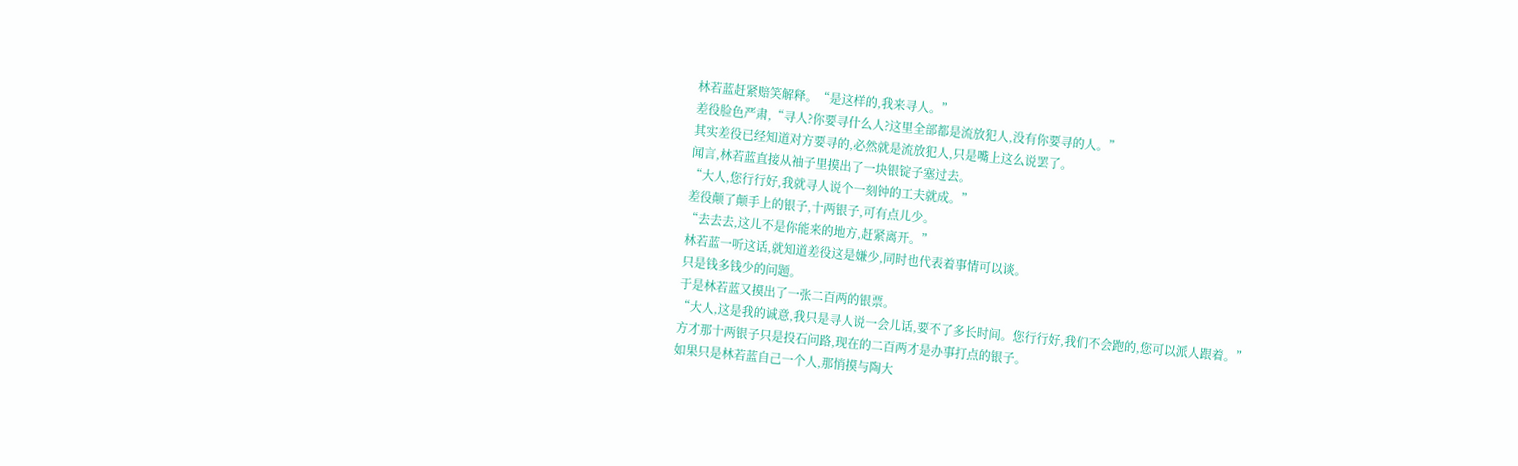林若蓝赶紧赔笑解释。“是这样的,我来寻人。”
差役脸色严肃,“寻人?你要寻什么人?这里全部都是流放犯人,没有你要寻的人。”
其实差役已经知道对方要寻的,必然就是流放犯人,只是嘴上这么说罢了。
闻言,林若蓝直接从袖子里摸出了一块银锭子塞过去。
“大人,您行行好,我就寻人说个一刻钟的工夫就成。”
差役颠了颠手上的银子,十两银子,可有点儿少。
“去去去,这儿不是你能来的地方,赶紧离开。”
林若蓝一听这话,就知道差役这是嫌少,同时也代表着事情可以谈。
只是钱多钱少的问题。
于是林若蓝又摸出了一张二百两的银票。
“大人,这是我的诚意,我只是寻人说一会儿话,要不了多长时间。您行行好,我们不会跑的,您可以派人跟着。”
方才那十两银子只是投石问路,现在的二百两才是办事打点的银子。
如果只是林若蓝自己一个人,那悄摸与陶大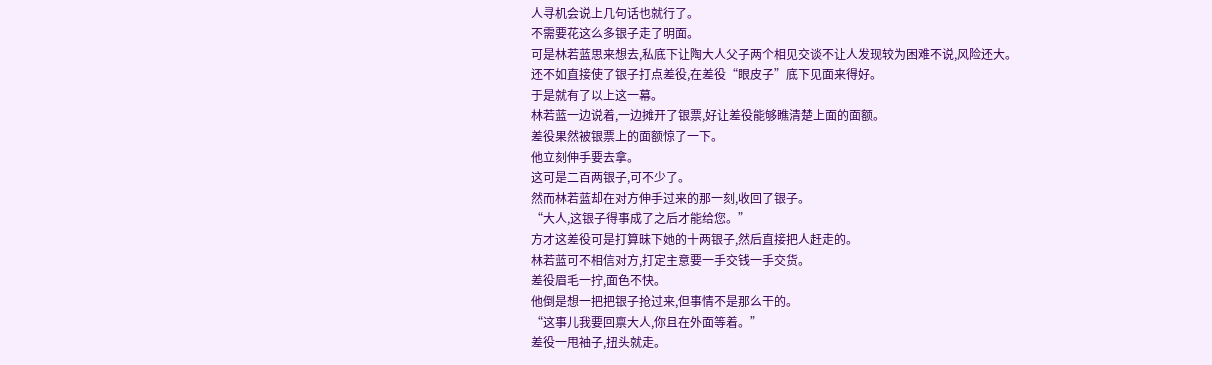人寻机会说上几句话也就行了。
不需要花这么多银子走了明面。
可是林若蓝思来想去,私底下让陶大人父子两个相见交谈不让人发现较为困难不说,风险还大。
还不如直接使了银子打点差役,在差役“眼皮子”底下见面来得好。
于是就有了以上这一幕。
林若蓝一边说着,一边摊开了银票,好让差役能够瞧清楚上面的面额。
差役果然被银票上的面额惊了一下。
他立刻伸手要去拿。
这可是二百两银子,可不少了。
然而林若蓝却在对方伸手过来的那一刻,收回了银子。
“大人,这银子得事成了之后才能给您。”
方才这差役可是打算昧下她的十两银子,然后直接把人赶走的。
林若蓝可不相信对方,打定主意要一手交钱一手交货。
差役眉毛一拧,面色不快。
他倒是想一把把银子抢过来,但事情不是那么干的。
“这事儿我要回禀大人,你且在外面等着。”
差役一甩袖子,扭头就走。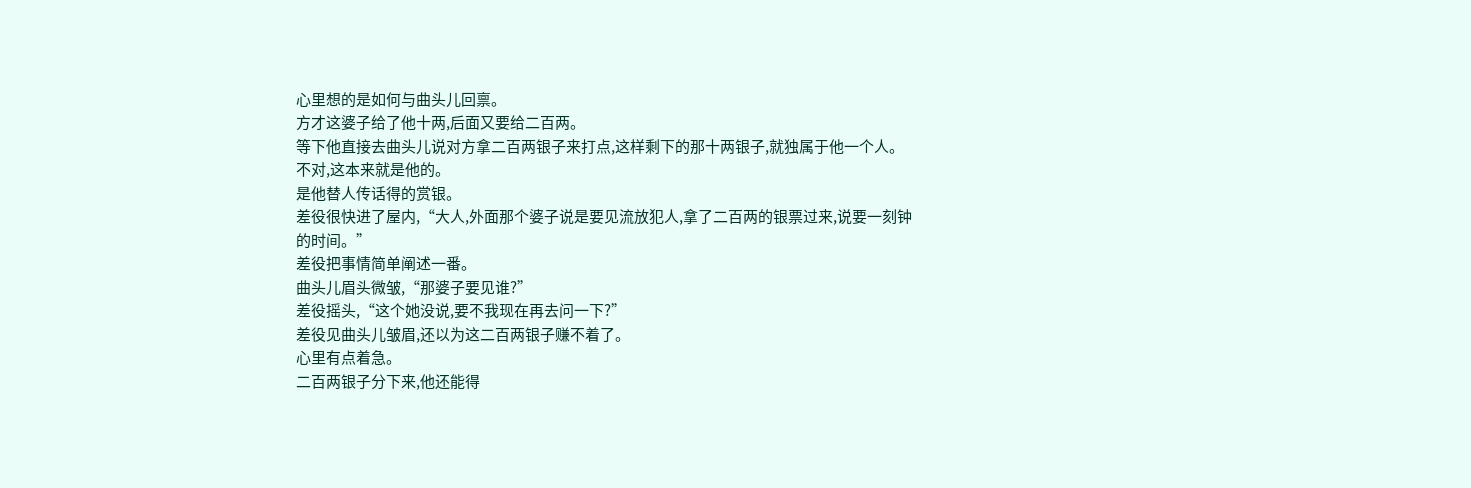心里想的是如何与曲头儿回禀。
方才这婆子给了他十两,后面又要给二百两。
等下他直接去曲头儿说对方拿二百两银子来打点,这样剩下的那十两银子,就独属于他一个人。
不对,这本来就是他的。
是他替人传话得的赏银。
差役很快进了屋内,“大人,外面那个婆子说是要见流放犯人,拿了二百两的银票过来,说要一刻钟的时间。”
差役把事情简单阐述一番。
曲头儿眉头微皱,“那婆子要见谁?”
差役摇头,“这个她没说,要不我现在再去问一下?”
差役见曲头儿皱眉,还以为这二百两银子赚不着了。
心里有点着急。
二百两银子分下来,他还能得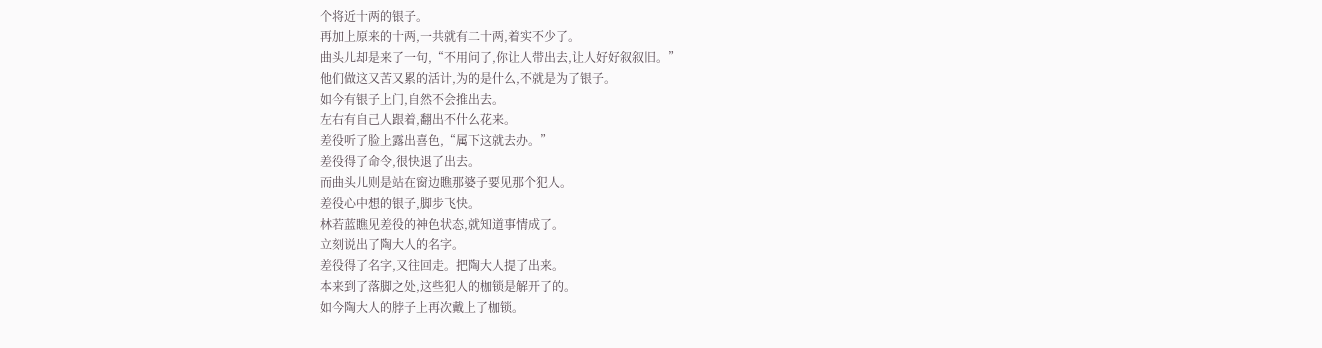个将近十两的银子。
再加上原来的十两,一共就有二十两,着实不少了。
曲头儿却是来了一句,“不用问了,你让人带出去,让人好好叙叙旧。”
他们做这又苦又累的活计,为的是什么,不就是为了银子。
如今有银子上门,自然不会推出去。
左右有自己人跟着,翻出不什么花来。
差役听了脸上露出喜色,“属下这就去办。”
差役得了命令,很快退了出去。
而曲头儿则是站在窗边瞧那婆子要见那个犯人。
差役心中想的银子,脚步飞快。
林若蓝瞧见差役的神色状态,就知道事情成了。
立刻说出了陶大人的名字。
差役得了名字,又往回走。把陶大人提了出来。
本来到了落脚之处,这些犯人的枷锁是解开了的。
如今陶大人的脖子上再次戴上了枷锁。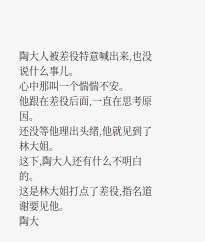陶大人被差役特意喊出来,也没说什么事儿。
心中那叫一个惴惴不安。
他跟在差役后面,一直在思考原因。
还没等他理出头绪,他就见到了林大姐。
这下,陶大人还有什么不明白的。
这是林大姐打点了差役,指名道谢要见他。
陶大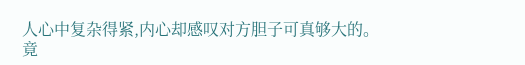人心中复杂得紧,内心却感叹对方胆子可真够大的。
竟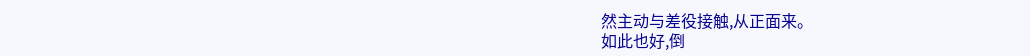然主动与差役接触,从正面来。
如此也好,倒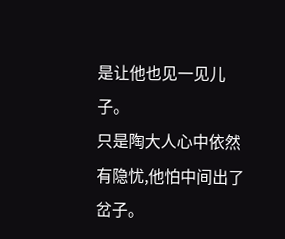是让他也见一见儿子。
只是陶大人心中依然有隐忧,他怕中间出了岔子。